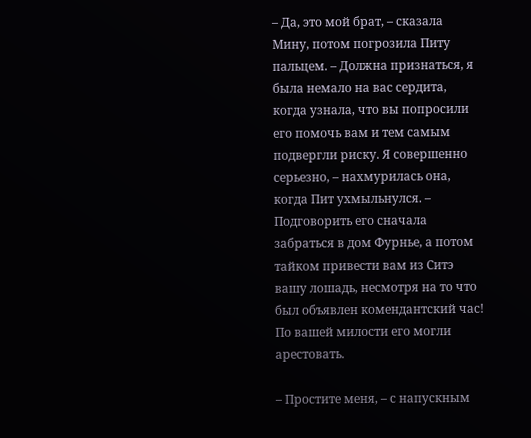– Да, это мой брат, – сказала Мину, потом погрозила Питу пальцем. – Должна признаться, я была немало на вас сердита, когда узнала, что вы попросили его помочь вам и тем самым подвергли риску. Я совершенно серьезно, – нахмурилась она, когда Пит ухмыльнулся. – Подговорить его сначала забраться в дом Фурнье, а потом тайком привести вам из Ситэ вашу лошадь, несмотря на то что был объявлен комендантский час! По вашей милости его могли арестовать.

– Простите меня, – с напускным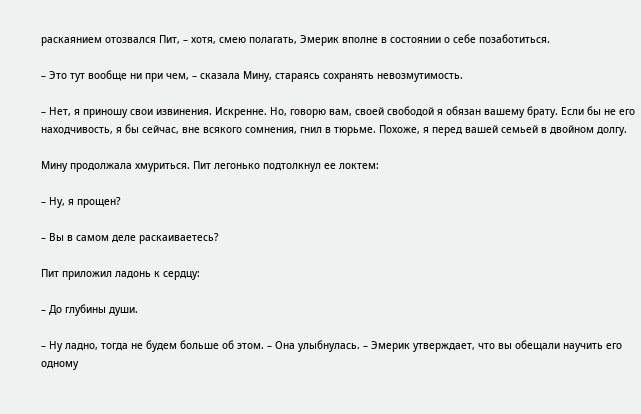раскаянием отозвался Пит, – хотя, смею полагать, Эмерик вполне в состоянии о себе позаботиться.

– Это тут вообще ни при чем, – сказала Мину, стараясь сохранять невозмутимость.

– Нет, я приношу свои извинения. Искренне. Но, говорю вам, своей свободой я обязан вашему брату. Если бы не его находчивость, я бы сейчас, вне всякого сомнения, гнил в тюрьме. Похоже, я перед вашей семьей в двойном долгу.

Мину продолжала хмуриться. Пит легонько подтолкнул ее локтем:

– Ну, я прощен?

– Вы в самом деле раскаиваетесь?

Пит приложил ладонь к сердцу:

– До глубины души.

– Ну ладно, тогда не будем больше об этом. – Она улыбнулась. – Эмерик утверждает, что вы обещали научить его одному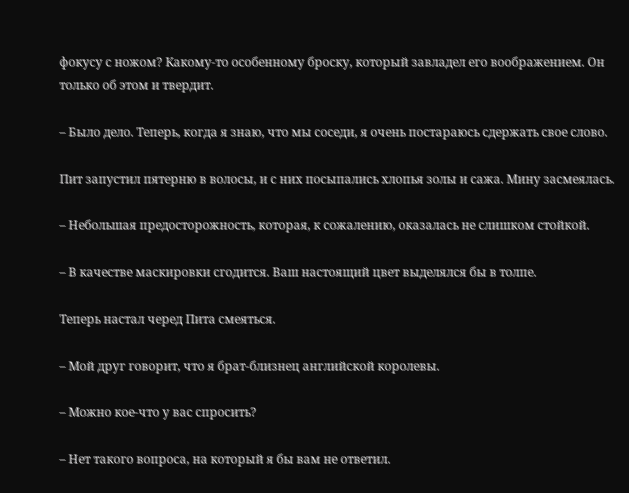фокусу с ножом? Какому-то особенному броску, который завладел его воображением. Он только об этом и твердит.

– Было дело. Теперь, когда я знаю, что мы соседи, я очень постараюсь сдержать свое слово.

Пит запустил пятерню в волосы, и с них посыпались хлопья золы и сажа. Мину засмеялась.

– Небольшая предосторожность, которая, к сожалению, оказалась не слишком стойкой.

– В качестве маскировки сгодится. Ваш настоящий цвет выделялся бы в толпе.

Теперь настал черед Пита смеяться.

– Мой друг говорит, что я брат-близнец английской королевы.

– Можно кое-что у вас спросить?

– Нет такого вопроса, на который я бы вам не ответил.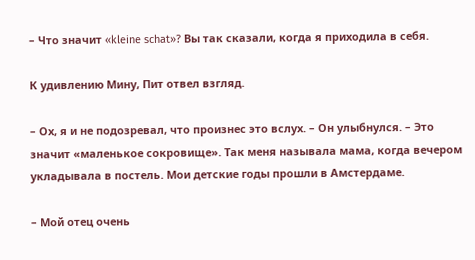– Что значит «kleine schat»? Вы так сказали, когда я приходила в себя.

К удивлению Мину, Пит отвел взгляд.

– Ох, я и не подозревал, что произнес это вслух. – Он улыбнулся. – Это значит «маленькое сокровище». Так меня называла мама, когда вечером укладывала в постель. Мои детские годы прошли в Амстердаме.

– Мой отец очень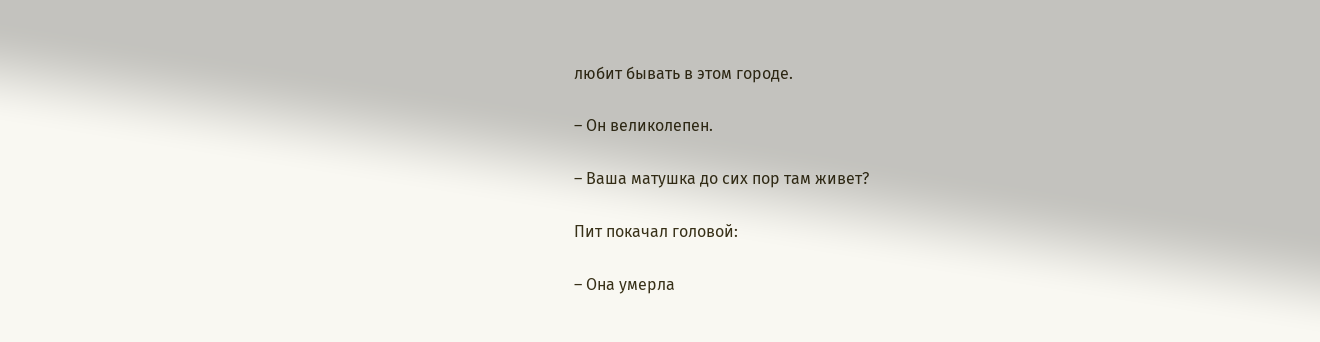любит бывать в этом городе.

– Он великолепен.

– Ваша матушка до сих пор там живет?

Пит покачал головой:

– Она умерла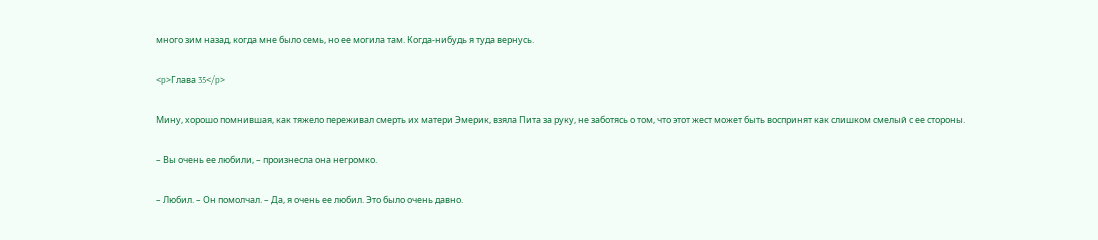много зим назад, когда мне было семь, но ее могила там. Когда-нибудь я туда вернусь.

<p>Глава 35</p>

Мину, хорошо помнившая, как тяжело переживал смерть их матери Эмерик, взяла Пита за руку, не заботясь о том, что этот жест может быть воспринят как слишком смелый с ее стороны.

– Вы очень ее любили, – произнесла она негромко.

– Любил. – Он помолчал. – Да, я очень ее любил. Это было очень давно.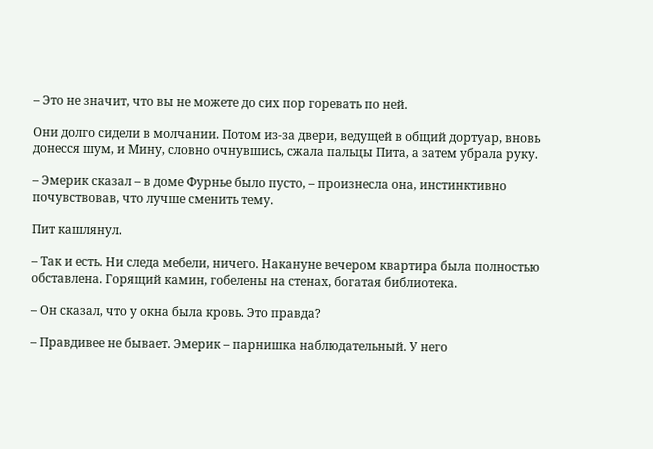– Это не значит, что вы не можете до сих пор горевать по ней.

Они долго сидели в молчании. Потом из-за двери, ведущей в общий дортуар, вновь донесся шум, и Мину, словно очнувшись, сжала пальцы Пита, а затем убрала руку.

– Эмерик сказал – в доме Фурнье было пусто, – произнесла она, инстинктивно почувствовав, что лучше сменить тему.

Пит кашлянул.

– Так и есть. Ни следа мебели, ничего. Накануне вечером квартира была полностью обставлена. Горящий камин, гобелены на стенах, богатая библиотека.

– Он сказал, что у окна была кровь. Это правда?

– Правдивее не бывает. Эмерик – парнишка наблюдательный. У него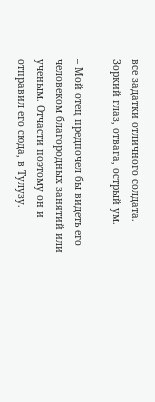все задатки отличного солдата. Зоркий глаз, отвага, острый ум.

– Мой отец предпочел бы видеть его человеком благородных занятий или ученым. Отчасти поэтому он и отправил его сюда, в Тулузу.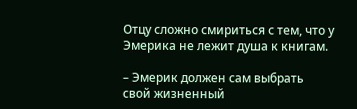Отцу сложно смириться с тем, что у Эмерика не лежит душа к книгам.

– Эмерик должен сам выбрать свой жизненный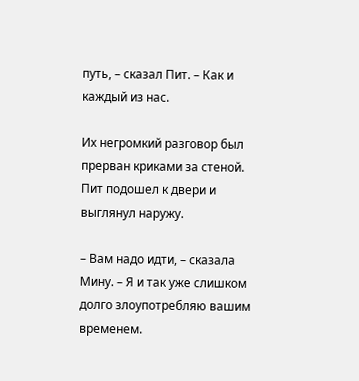путь, – сказал Пит. – Как и каждый из нас.

Их негромкий разговор был прерван криками за стеной. Пит подошел к двери и выглянул наружу.

– Вам надо идти, – сказала Мину. – Я и так уже слишком долго злоупотребляю вашим временем.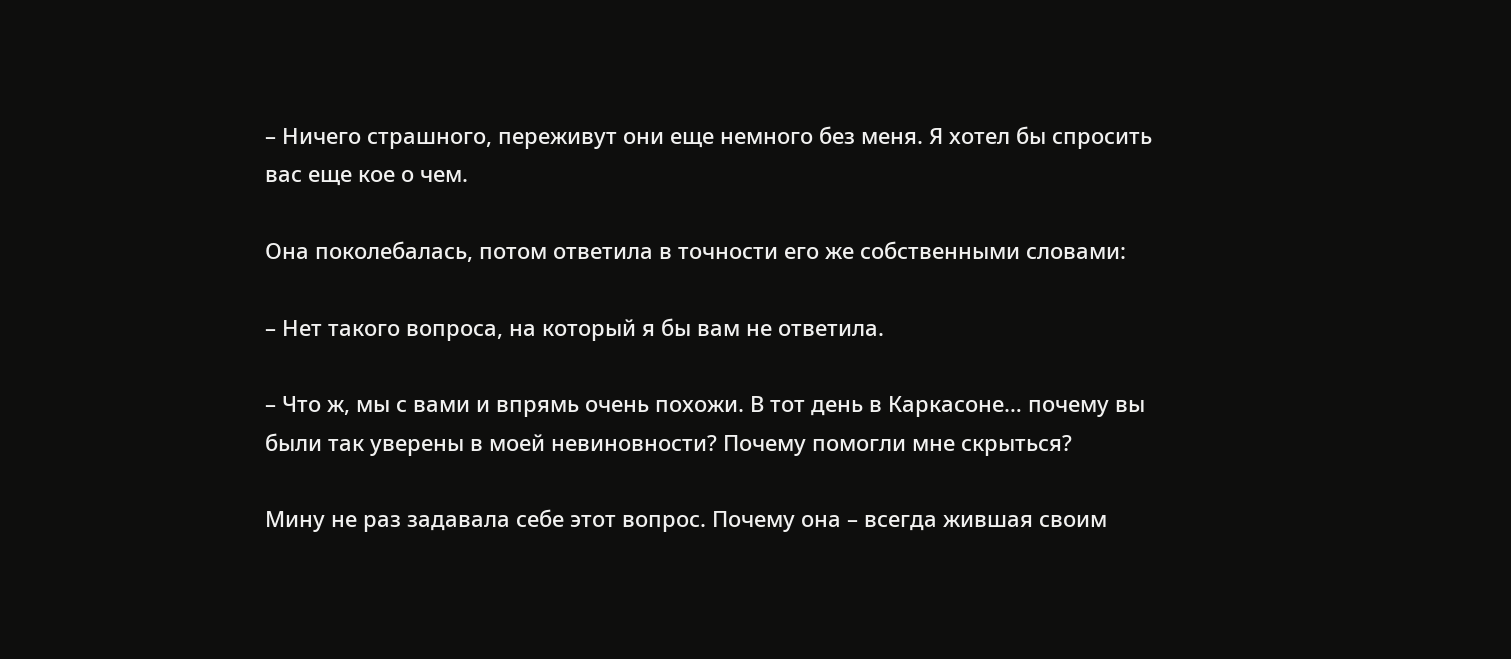– Ничего страшного, переживут они еще немного без меня. Я хотел бы спросить вас еще кое о чем.

Она поколебалась, потом ответила в точности его же собственными словами:

– Нет такого вопроса, на который я бы вам не ответила.

– Что ж, мы с вами и впрямь очень похожи. В тот день в Каркасоне… почему вы были так уверены в моей невиновности? Почему помогли мне скрыться?

Мину не раз задавала себе этот вопрос. Почему она – всегда жившая своим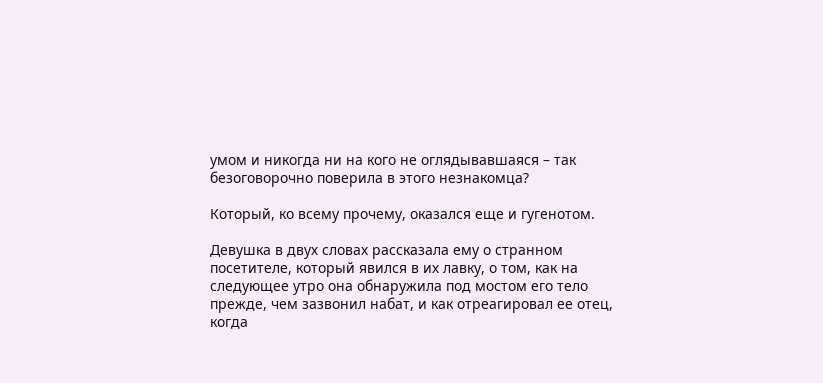умом и никогда ни на кого не оглядывавшаяся – так безоговорочно поверила в этого незнакомца?

Который, ко всему прочему, оказался еще и гугенотом.

Девушка в двух словах рассказала ему о странном посетителе, который явился в их лавку, о том, как на следующее утро она обнаружила под мостом его тело прежде, чем зазвонил набат, и как отреагировал ее отец, когда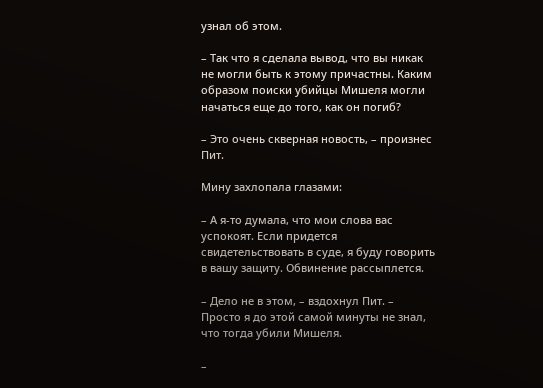узнал об этом.

– Так что я сделала вывод, что вы никак не могли быть к этому причастны. Каким образом поиски убийцы Мишеля могли начаться еще до того, как он погиб?

– Это очень скверная новость, – произнес Пит.

Мину захлопала глазами:

– А я-то думала, что мои слова вас успокоят. Если придется свидетельствовать в суде, я буду говорить в вашу защиту. Обвинение рассыплется.

– Дело не в этом, – вздохнул Пит. – Просто я до этой самой минуты не знал, что тогда убили Мишеля.

–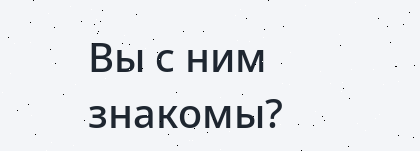Вы с ним знакомы?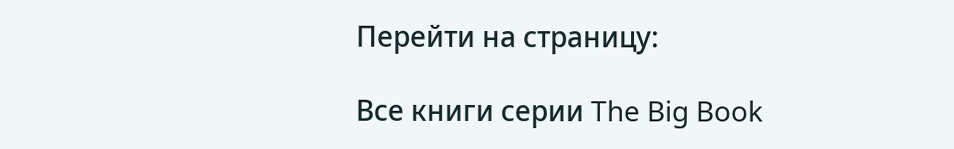Перейти на страницу:

Все книги серии The Big Book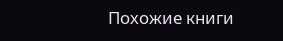Похожие книги